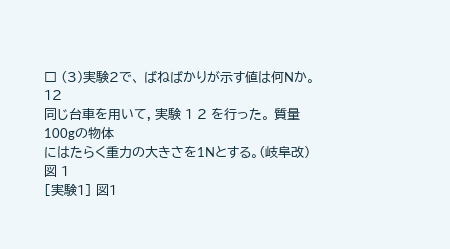□ (3)実験2で、 ばねばかりが示す値は何Nか。
12
同じ台車を用いて, 実験 1 2 を行った。 質量100gの物体
にはたらく重力の大きさを1Nとする。(岐阜改)
図 1
[実験1] 図1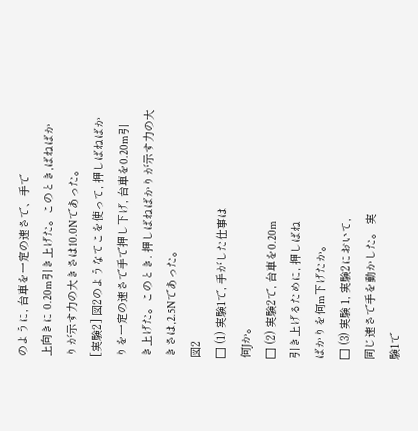のように, 台車を一定の速さで、手で
上向きに 0.20m引き上げた。このとき,ばねばか
りが示す力の大きさは10.0Nであった。
[実験2] 図2のようなてこを使って, 押しばねばか
りを一定の速さで手で押し下げ, 台車を0.20m引
き上げた。このとき. 押しばねばかりが示す力の大
きさは,2.5Nであった。
図2
□ (1) 実験1で, 手がした仕事は
何Jか。
□ (2) 実験2で, 台車を0.20m
引き上げるために, 押しばね
ばかりを何m下げたか。
□ (3) 実験 1, 実験2において,
同じ速さで手を動かした。 実
験1で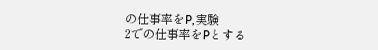の仕事率をP,実験
2での仕事率をPとする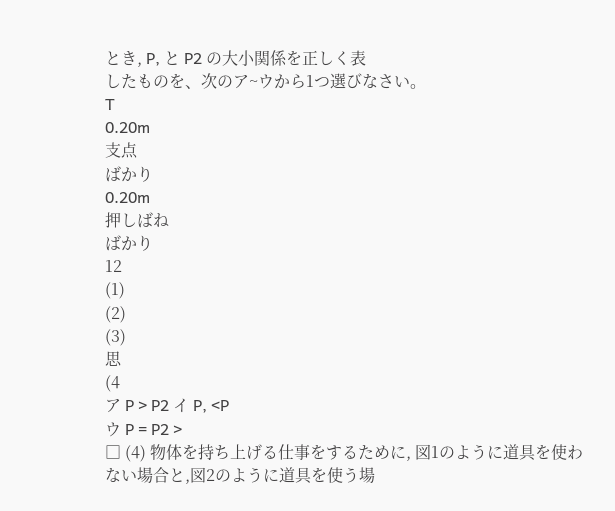とき, P, と P2 の大小関係を正しく表
したものを、次のア~ウから1つ選びなさい。
T
0.20m
支点
ばかり
0.20m
押しばね
ばかり
12
(1)
(2)
(3)
思
(4
ア P > P2 イ P, <P
ウ P = P2 >
□ (4) 物体を持ち上げる仕事をするために, 図1のように道具を使わ
ない場合と,図2のように道具を使う場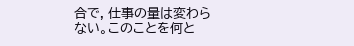合で, 仕事の量は変わら
ない。このことを何と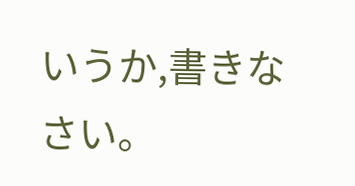いうか,書きなさい。